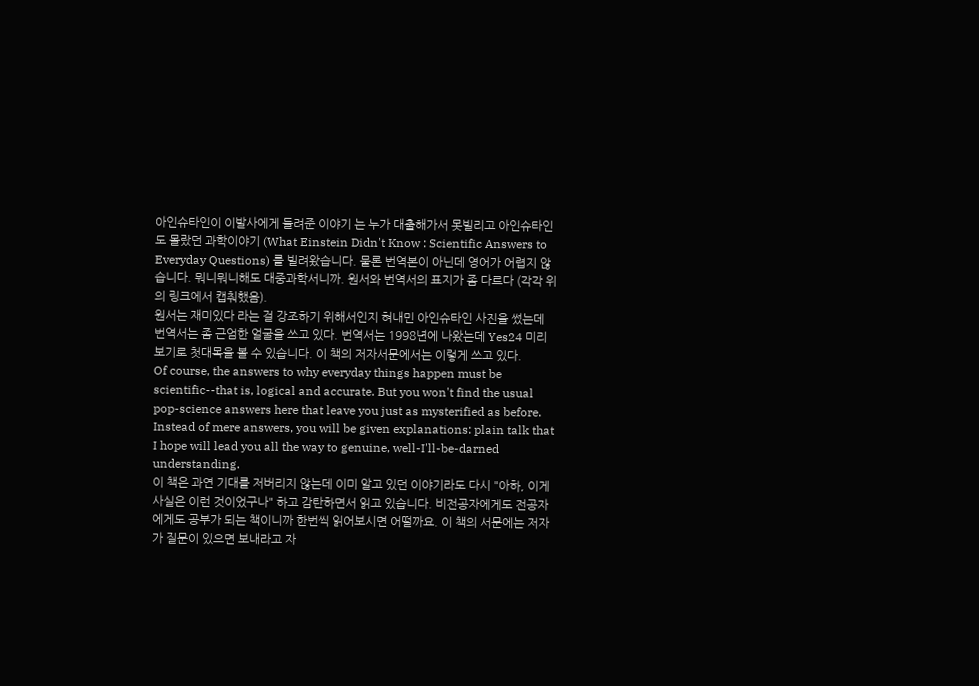아인슈타인이 이발사에게 들려준 이야기 는 누가 대출해가서 못빌리고 아인슈타인도 몰랐던 과학이야기 (What Einstein Didn't Know : Scientific Answers to Everyday Questions) 를 빌려왔습니다. 물론 번역본이 아닌데 영어가 어렵지 않습니다. 뭐니뭐니해도 대중과학서니까. 원서와 번역서의 표지가 좀 다르다 (각각 위의 링크에서 캡춰했음).
원서는 재미있다 라는 걸 강조하기 위해서인지 혀내민 아인슈타인 사진을 썼는데 번역서는 좀 근엄한 얼굴을 쓰고 있다. 번역서는 1998년에 나왔는데 Yes24 미리보기로 첫대목을 볼 수 있습니다. 이 책의 저자서문에서는 이렇게 쓰고 있다.
Of course, the answers to why everyday things happen must be scientific--that is, logical and accurate. But you won't find the usual pop-science answers here that leave you just as mysterified as before. Instead of mere answers, you will be given explanations: plain talk that I hope will lead you all the way to genuine, well-I'll-be-darned understanding.
이 책은 과연 기대를 저버리지 않는데 이미 알고 있던 이야기라도 다시 "아하, 이게 사실은 이런 것이었구나" 하고 감탄하면서 읽고 있습니다. 비전공자에게도 전공자에게도 공부가 되는 책이니까 한번씩 읽어보시면 어떨까요. 이 책의 서문에는 저자가 질문이 있으면 보내라고 자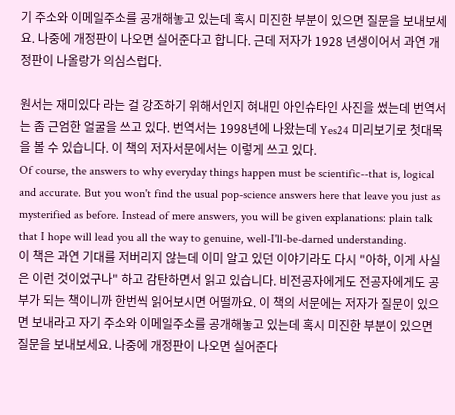기 주소와 이메일주소를 공개해놓고 있는데 혹시 미진한 부분이 있으면 질문을 보내보세요. 나중에 개정판이 나오면 실어준다고 합니다. 근데 저자가 1928 년생이어서 과연 개정판이 나올랑가 의심스럽다.

원서는 재미있다 라는 걸 강조하기 위해서인지 혀내민 아인슈타인 사진을 썼는데 번역서는 좀 근엄한 얼굴을 쓰고 있다. 번역서는 1998년에 나왔는데 Yes24 미리보기로 첫대목을 볼 수 있습니다. 이 책의 저자서문에서는 이렇게 쓰고 있다.
Of course, the answers to why everyday things happen must be scientific--that is, logical and accurate. But you won't find the usual pop-science answers here that leave you just as mysterified as before. Instead of mere answers, you will be given explanations: plain talk that I hope will lead you all the way to genuine, well-I'll-be-darned understanding.
이 책은 과연 기대를 저버리지 않는데 이미 알고 있던 이야기라도 다시 "아하, 이게 사실은 이런 것이었구나" 하고 감탄하면서 읽고 있습니다. 비전공자에게도 전공자에게도 공부가 되는 책이니까 한번씩 읽어보시면 어떨까요. 이 책의 서문에는 저자가 질문이 있으면 보내라고 자기 주소와 이메일주소를 공개해놓고 있는데 혹시 미진한 부분이 있으면 질문을 보내보세요. 나중에 개정판이 나오면 실어준다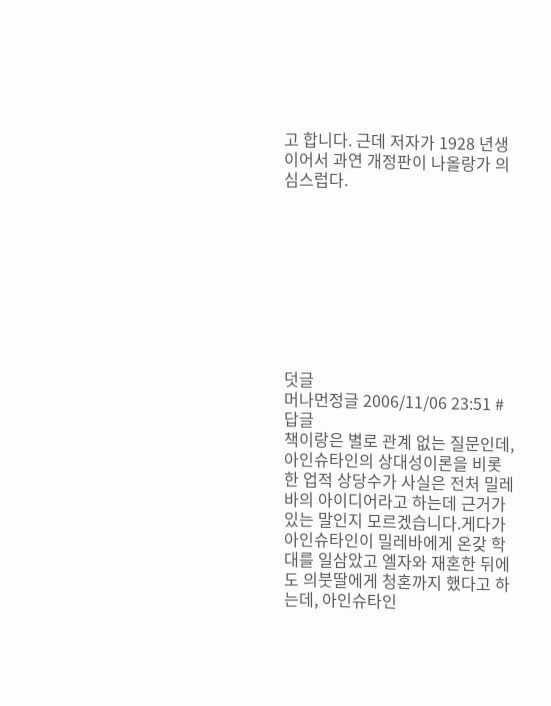고 합니다. 근데 저자가 1928 년생이어서 과연 개정판이 나올랑가 의심스럽다.









덧글
머나먼정글 2006/11/06 23:51 # 답글
책이랑은 별로 관계 없는 질문인데, 아인슈타인의 상대성이론을 비롯한 업적 상당수가 사실은 전처 밀레바의 아이디어라고 하는데 근거가 있는 말인지 모르겠습니다.게다가 아인슈타인이 밀레바에게 온갖 학대를 일삼았고 엘자와 재혼한 뒤에도 의붓딸에게 청혼까지 했다고 하는데, 아인슈타인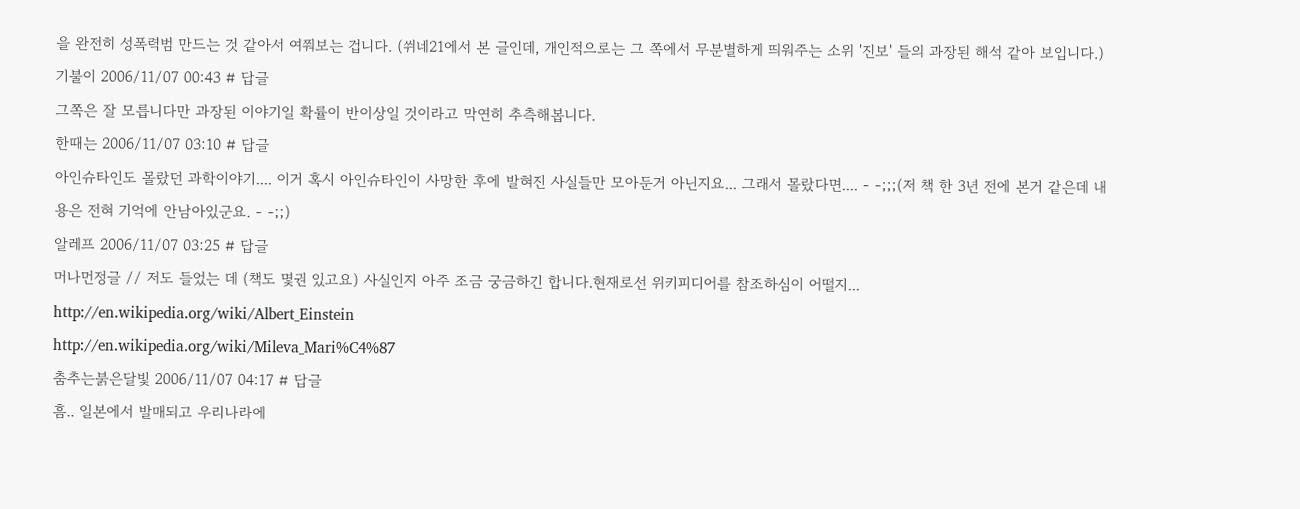을 완전히 성폭력범 만드는 것 같아서 여쭤보는 겁니다. (쒸네21에서 본 글인데, 개인적으로는 그 쪽에서 무분별하게 띄워주는 소위 '진보' 들의 과장된 해석 같아 보입니다.)
기불이 2006/11/07 00:43 # 답글
그쪽은 잘 모릅니다만 과장된 이야기일 확률이 반이상일 것이라고 막연히 추측해봅니다.
한때는 2006/11/07 03:10 # 답글
아인슈타인도 몰랐던 과학이야기.... 이거 혹시 아인슈타인이 사망한 후에 발혀진 사실들만 모아둔거 아닌지요... 그래서 몰랐다면.... - -;;;(저 책 한 3년 전에 본거 같은데 내용은 전혀 기억에 안남아있군요. - -;;)
알레프 2006/11/07 03:25 # 답글
머나먼정글 // 저도 들었는 데 (책도 몇권 있고요) 사실인지 아주 조금 궁금하긴 합니다.현재로선 위키피디어를 참조하심이 어떨지...
http://en.wikipedia.org/wiki/Albert_Einstein
http://en.wikipedia.org/wiki/Mileva_Mari%C4%87
춤추는붉은달빛 2006/11/07 04:17 # 답글
흠.. 일본에서 발매되고 우리나라에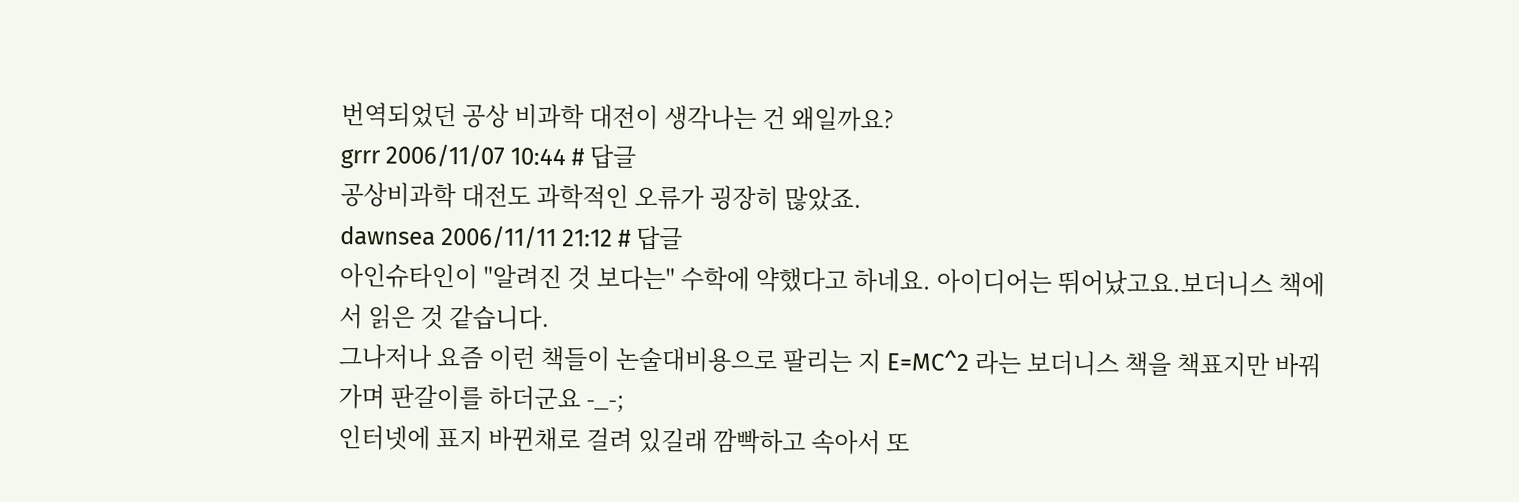번역되었던 공상 비과학 대전이 생각나는 건 왜일까요?
grrr 2006/11/07 10:44 # 답글
공상비과학 대전도 과학적인 오류가 굉장히 많았죠.
dawnsea 2006/11/11 21:12 # 답글
아인슈타인이 "알려진 것 보다는" 수학에 약했다고 하네요. 아이디어는 뛰어났고요.보더니스 책에서 읽은 것 같습니다.
그나저나 요즘 이런 책들이 논술대비용으로 팔리는 지 E=MC^2 라는 보더니스 책을 책표지만 바꿔가며 판갈이를 하더군요 -_-;
인터넷에 표지 바뀐채로 걸려 있길래 깜빡하고 속아서 또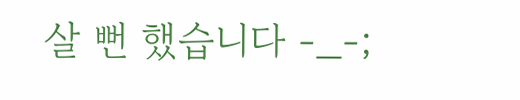살 뻔 했습니다 -_-;